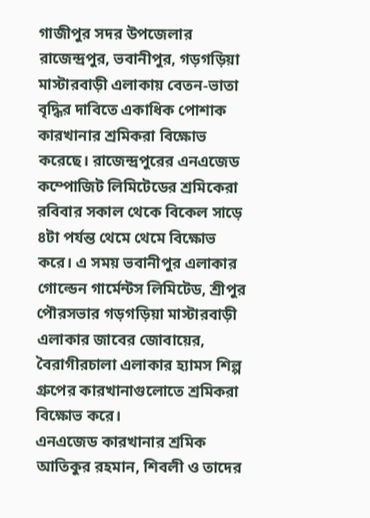গাজীপুর সদর উপজেলার রাজেন্দ্রপুর, ভবানীপুর, গড়গড়িয়া মাস্টারবাড়ী এলাকায় বেতন-ভাতা বৃদ্ধির দাবিতে একাধিক পোশাক কারখানার শ্রমিকরা বিক্ষোভ করেছে। রাজেন্দ্রপুরের এনএজেড কম্পোজিট লিমিটেডের শ্রমিকেরা রবিবার সকাল থেকে বিকেল সাড়ে ৪টা পর্যন্ত থেমে থেমে বিক্ষোভ করে। এ সময় ভবানীপুর এলাকার গোল্ডেন গার্মেন্টস লিমিটেড, শ্রীপুর পৌরসভার গড়গড়িয়া মাস্টারবাড়ী এলাকার জাবের জোবায়ের, বৈরাগীরচালা এলাকার হ্যামস শিল্প গ্রুপের কারখানাগুলোতে শ্রমিকরা বিক্ষোভ করে।
এনএজেড কারখানার শ্রমিক আতিকুর রহমান, শিবলী ও তাদের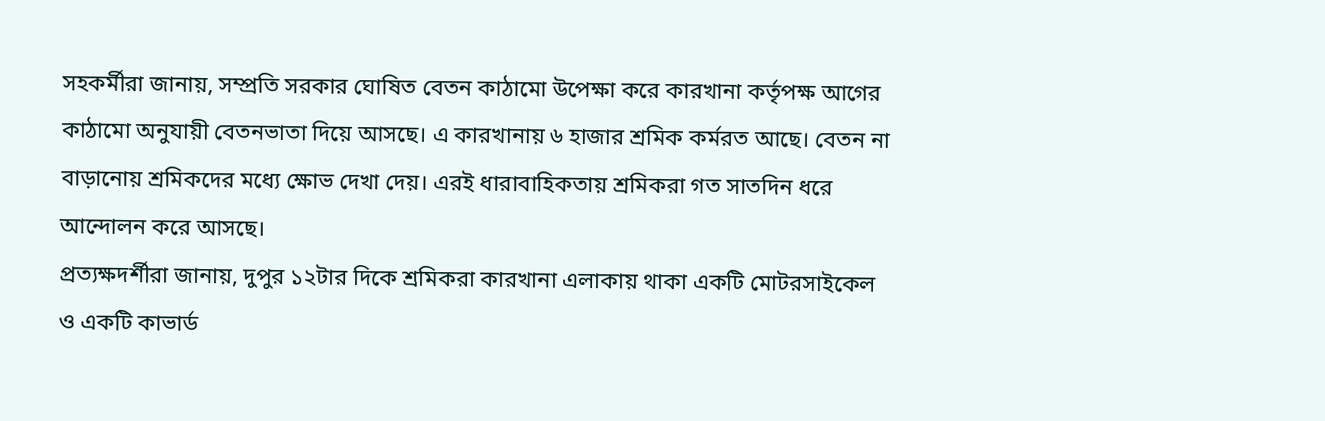সহকর্মীরা জানায়, সম্প্রতি সরকার ঘোষিত বেতন কাঠামো উপেক্ষা করে কারখানা কর্তৃপক্ষ আগের কাঠামো অনুযায়ী বেতনভাতা দিয়ে আসছে। এ কারখানায় ৬ হাজার শ্রমিক কর্মরত আছে। বেতন না বাড়ানোয় শ্রমিকদের মধ্যে ক্ষোভ দেখা দেয়। এরই ধারাবাহিকতায় শ্রমিকরা গত সাতদিন ধরে আন্দোলন করে আসছে।
প্রত্যক্ষদর্শীরা জানায়, দুপুর ১২টার দিকে শ্রমিকরা কারখানা এলাকায় থাকা একটি মোটরসাইকেল ও একটি কাভার্ড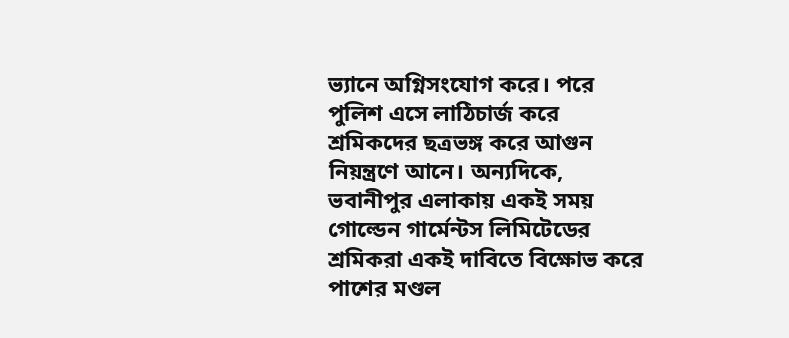ভ্যানে অগ্নিসংযোগ করে। পরে পুলিশ এসে লাঠিচার্জ করে শ্রমিকদের ছত্রভঙ্গ করে আগুন নিয়ন্ত্রণে আনে। অন্যদিকে, ভবানীপুর এলাকায় একই সময় গোল্ডেন গার্মেন্টস লিমিটেডের শ্রমিকরা একই দাবিতে বিক্ষোভ করে পাশের মণ্ডল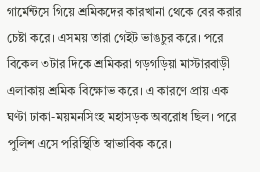গার্মেন্টসে গিয়ে শ্রমিকদের কারখানা থেকে বের করার চেষ্টা করে। এসময় তারা গেইট ভাঙচুর করে। পরে বিকেল ৩টার দিকে শ্রমিকরা গড়গড়িয়া মাস্টারবাড়ী এলাকায় শ্রমিক বিক্ষোভ করে। এ কারণে প্রায় এক ঘণ্টা ঢাকা-ময়মনসিংহ মহাসড়ক অবরোধ ছিল। পরে পুলিশ এসে পরিস্থিতি স্বাভাবিক করে।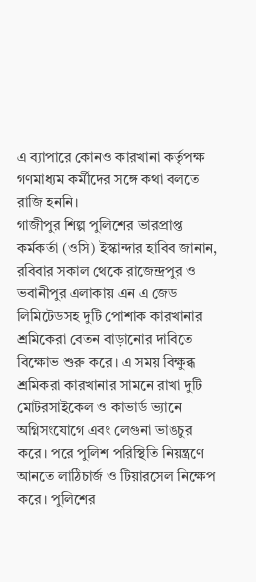এ ব্যাপারে কোনও কারখানা কর্তৃপক্ষ গণমাধ্যম কর্মীদের সঙ্গে কথা বলতে রাজি হননি।
গাজীপুর শিল্প পুলিশের ভারপ্রাপ্ত কর্মকর্তা (ওসি) ইস্কান্দার হাবিব জানান, রবিবার সকাল থেকে রাজেন্দ্রপুর ও ভবানীপুর এলাকায় এন এ জেড লিমিটেডসহ দুটি পোশাক কারখানার শ্রমিকেরা বেতন বাড়ানোর দাবিতে বিক্ষোভ শুরু করে। এ সময় বিক্ষুব্ধ শ্রমিকরা কারখানার সামনে রাখা দুটি মোটরসাইকেল ও কাভার্ড ভ্যানে অগ্নিসংযোগে এবং লেগুনা ভাঙচুর করে। পরে পুলিশ পরিস্থিতি নিয়ন্ত্রণে আনতে লাঠিচার্জ ও টিয়ারসেল নিক্ষেপ করে। পুলিশের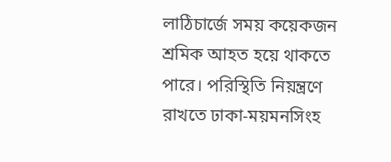লাঠিচার্জে সময় কয়েকজন শ্রমিক আহত হয়ে থাকতে পারে। পরিস্থিতি নিয়ন্ত্রণে রাখতে ঢাকা-ময়মনসিংহ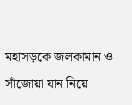মহাসড়কে জলকামান ও সাঁজোয়া যান নিয়ে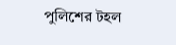পুলিশের টহল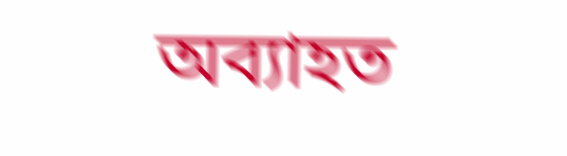অব্যাহত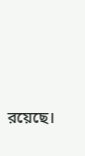রয়েছে।